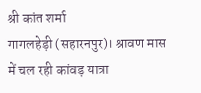श्री कांत शर्मा
गागलहेड़ी (सहारनपुर)। श्रावण मास में चल रही कांवड़ यात्रा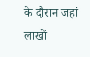के दौरान जहां लाखों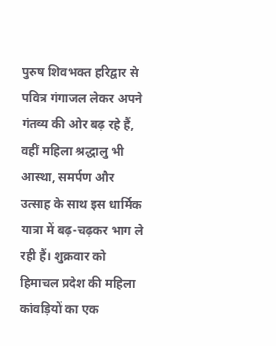पुरुष शिवभक्त हरिद्वार से पवित्र गंगाजल लेकर अपने गंतव्य की ओर बढ़ रहे हैं, वहीं महिला श्रद्धालु भी आस्था, समर्पण और उत्साह के साथ इस धार्मिक यात्रा में बढ़-चढ़कर भाग ले रही हैं। शुक्रवार को हिमाचल प्रदेश की महिला कांवड़ियों का एक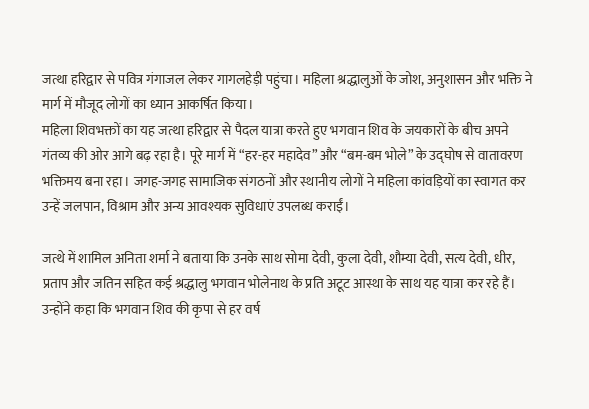जत्था हरिद्वार से पवित्र गंगाजल लेकर गागलहेड़ी पहुंचा। महिला श्रद्धालुओं के जोश, अनुशासन और भक्ति ने मार्ग में मौजूद लोगों का ध्यान आकर्षित किया।
महिला शिवभक्तों का यह जत्था हरिद्वार से पैदल यात्रा करते हुए भगवान शिव के जयकारों के बीच अपने गंतव्य की ओर आगे बढ़ रहा है। पूरे मार्ग में “हर-हर महादेव” और “बम-बम भोले” के उद्घोष से वातावरण भक्तिमय बना रहा। जगह-जगह सामाजिक संगठनों और स्थानीय लोगों ने महिला कांवड़ियों का स्वागत कर उन्हें जलपान, विश्राम और अन्य आवश्यक सुविधाएं उपलब्ध कराईं।

जत्थे में शामिल अनिता शर्मा ने बताया कि उनके साथ सोमा देवी, कुला देवी, शौम्या देवी, सत्य देवी, धीर, प्रताप और जतिन सहित कई श्रद्धालु भगवान भोलेनाथ के प्रति अटूट आस्था के साथ यह यात्रा कर रहे हैं। उन्होंने कहा कि भगवान शिव की कृपा से हर वर्ष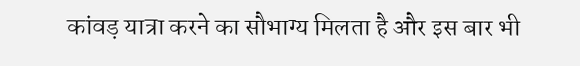कांवड़ यात्रा करने का सौभाग्य मिलता है और इस बार भी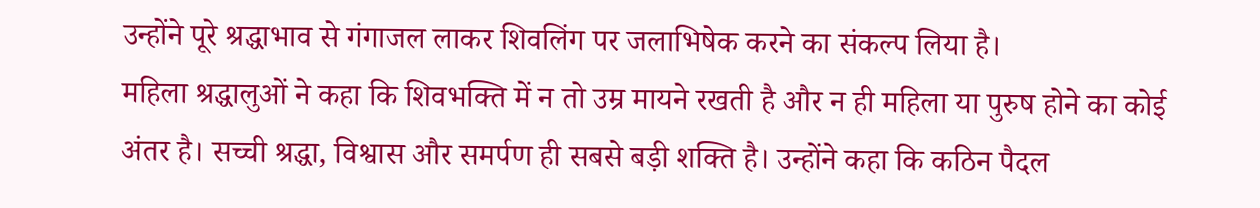उन्होंने पूरे श्रद्धाभाव से गंगाजल लाकर शिवलिंग पर जलाभिषेक करने का संकल्प लिया है।
महिला श्रद्धालुओं ने कहा कि शिवभक्ति में न तो उम्र मायने रखती है और न ही महिला या पुरुष होने का कोई अंतर है। सच्ची श्रद्धा, विश्वास और समर्पण ही सबसे बड़ी शक्ति है। उन्होंने कहा कि कठिन पैदल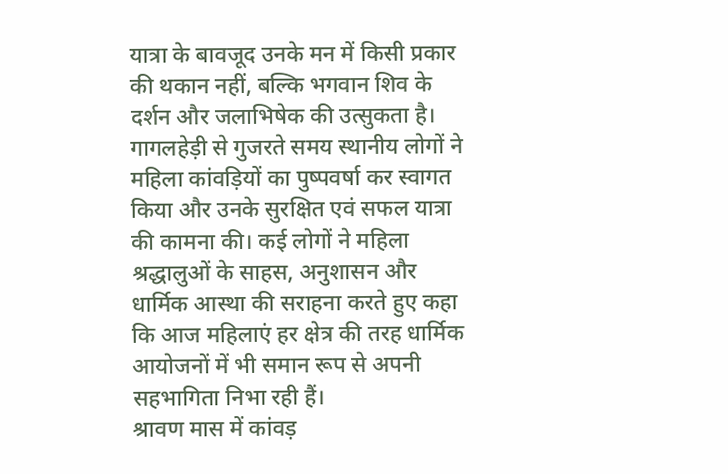यात्रा के बावजूद उनके मन में किसी प्रकार की थकान नहीं, बल्कि भगवान शिव के दर्शन और जलाभिषेक की उत्सुकता है।
गागलहेड़ी से गुजरते समय स्थानीय लोगों ने महिला कांवड़ियों का पुष्पवर्षा कर स्वागत किया और उनके सुरक्षित एवं सफल यात्रा की कामना की। कई लोगों ने महिला श्रद्धालुओं के साहस, अनुशासन और धार्मिक आस्था की सराहना करते हुए कहा कि आज महिलाएं हर क्षेत्र की तरह धार्मिक आयोजनों में भी समान रूप से अपनी सहभागिता निभा रही हैं।
श्रावण मास में कांवड़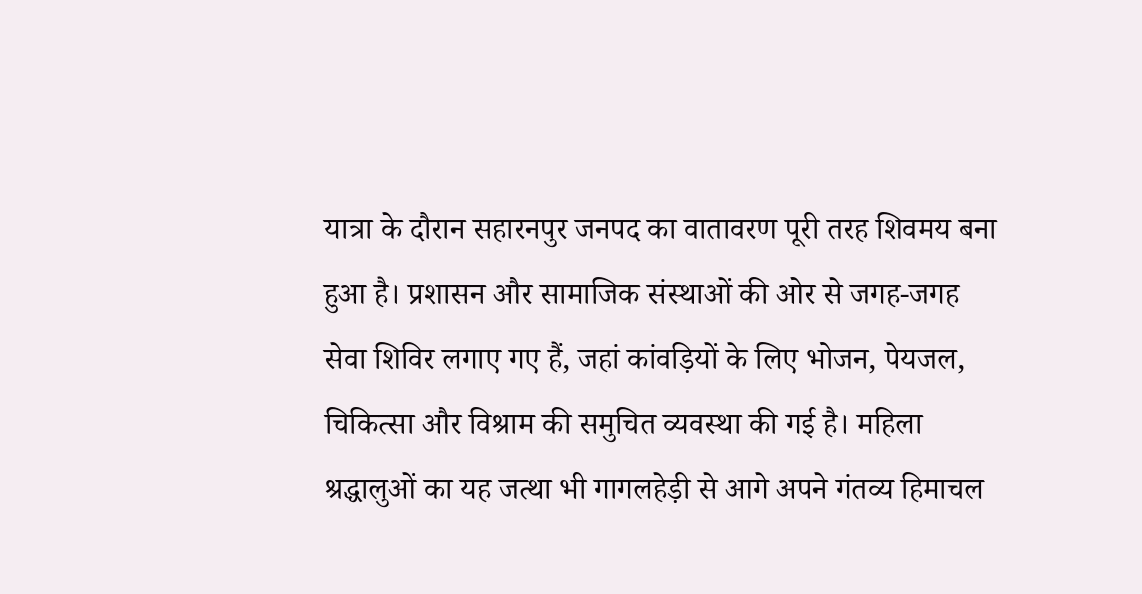यात्रा के दौरान सहारनपुर जनपद का वातावरण पूरी तरह शिवमय बना हुआ है। प्रशासन और सामाजिक संस्थाओं की ओर से जगह-जगह सेवा शिविर लगाए गए हैं, जहां कांवड़ियों के लिए भोजन, पेयजल, चिकित्सा और विश्राम की समुचित व्यवस्था की गई है। महिला श्रद्धालुओं का यह जत्था भी गागलहेड़ी से आगे अपने गंतव्य हिमाचल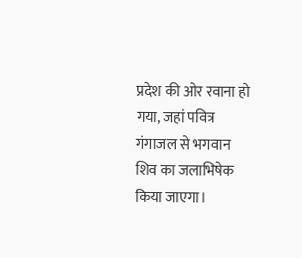प्रदेश की ओर रवाना हो गया, जहां पवित्र गंगाजल से भगवान शिव का जलाभिषेक किया जाएगा।